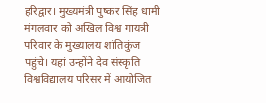हरिद्वार। मुख्यमंत्री पुष्कर सिंह धामी मंगलवार को अखिल विश्व गायत्री परिवार के मुख्यालय शांतिकुंज पहुंचे। यहां उन्होंने देव संस्कृति विश्वविद्यालय परिसर में आयोजित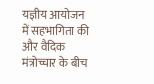यज्ञीय आयोजन में सहभागिता की और वैदिक मंत्रोच्चार के बीच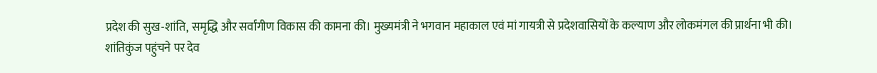प्रदेश की सुख-शांति, समृद्धि और सर्वांगीण विकास की कामना की। मुख्यमंत्री ने भगवान महाकाल एवं मां गायत्री से प्रदेशवासियों के कल्याण और लोकमंगल की प्रार्थना भी की।
शांतिकुंज पहुंचने पर देव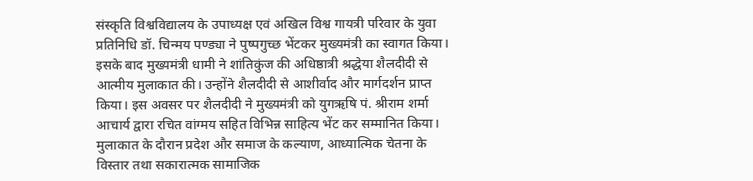संस्कृति विश्वविद्यालय के उपाध्यक्ष एवं अखिल विश्व गायत्री परिवार के युवा प्रतिनिधि डॉ. चिन्मय पण्ड्या ने पुष्पगुच्छ भेंटकर मुख्यमंत्री का स्वागत किया। इसके बाद मुख्यमंत्री धामी ने शांतिकुंज की अधिष्ठात्री श्रद्धेया शैलदीदी से आत्मीय मुलाकात की। उन्होंने शैलदीदी से आशीर्वाद और मार्गदर्शन प्राप्त किया। इस अवसर पर शैलदीदी ने मुख्यमंत्री को युगऋषि पं. श्रीराम शर्मा आचार्य द्वारा रचित वांग्मय सहित विभिन्न साहित्य भेंट कर सम्मानित किया।
मुलाकात के दौरान प्रदेश और समाज के कल्याण, आध्यात्मिक चेतना के विस्तार तथा सकारात्मक सामाजिक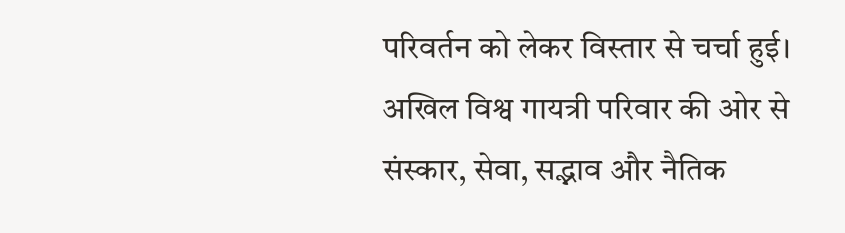परिवर्तन को लेकर विस्तार से चर्चा हुई। अखिल विश्व गायत्री परिवार की ओर से संस्कार, सेवा, सद्भाव और नैतिक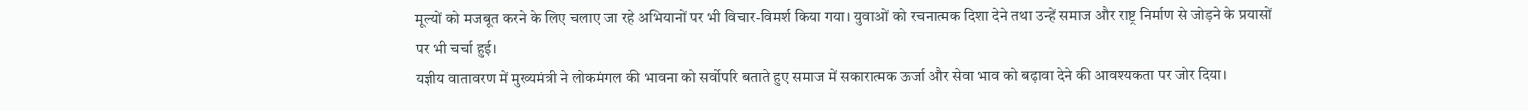मूल्यों को मजबूत करने के लिए चलाए जा रहे अभियानों पर भी विचार-विमर्श किया गया। युवाओं को रचनात्मक दिशा देने तथा उन्हें समाज और राष्ट्र निर्माण से जोड़ने के प्रयासों पर भी चर्चा हुई।
यज्ञीय वातावरण में मुख्यमंत्री ने लोकमंगल की भावना को सर्वोपरि बताते हुए समाज में सकारात्मक ऊर्जा और सेवा भाव को बढ़ावा देने की आवश्यकता पर जोर दिया।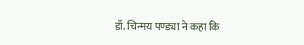डॉ. चिन्मय पण्ड्या ने कहा कि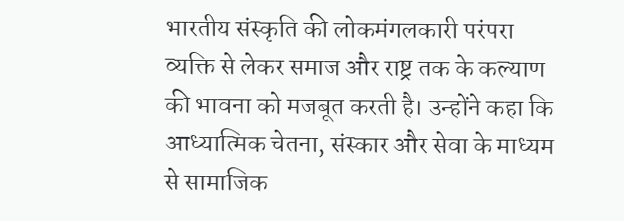भारतीय संस्कृति की लोकमंगलकारी परंपरा व्यक्ति से लेकर समाज और राष्ट्र तक के कल्याण की भावना को मजबूत करती है। उन्होंने कहा कि आध्यात्मिक चेतना, संस्कार और सेवा के माध्यम से सामाजिक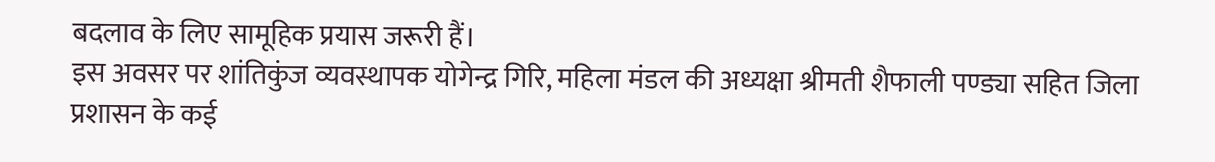बदलाव के लिए सामूहिक प्रयास जरूरी हैं।
इस अवसर पर शांतिकुंज व्यवस्थापक योगेन्द्र गिरि, महिला मंडल की अध्यक्षा श्रीमती शैफाली पण्ड्या सहित जिला प्रशासन के कई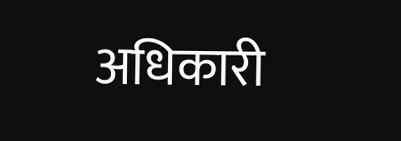अधिकारी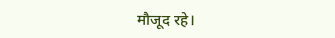मौजूद रहे।